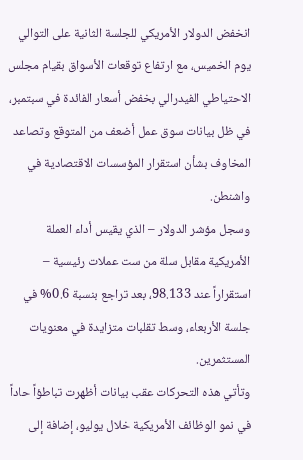انخفض الدولار الأمريكي للجلسة الثانية على التوالي يوم الخميس، مع ارتفاع توقعات الأسواق بقيام مجلس الاحتياطي الفيدرالي بخفض أسعار الفائدة في سبتمبر، في ظل بيانات سوق عمل أضعف من المتوقع وتصاعد المخاوف بشأن استقرار المؤسسات الاقتصادية في واشنطن.
وسجل مؤشر الدولار – الذي يقيس أداء العملة الأمريكية مقابل سلة من ست عملات رئيسية – استقراراً عند 98.133، بعد تراجع بنسبة 0.6% في جلسة الأربعاء، وسط تقلبات متزايدة في معنويات المستثمرين.
وتأتي هذه التحركات عقب بيانات أظهرت تباطؤاً حاداً في نمو الوظائف الأمريكية خلال يوليو، إضافة إلى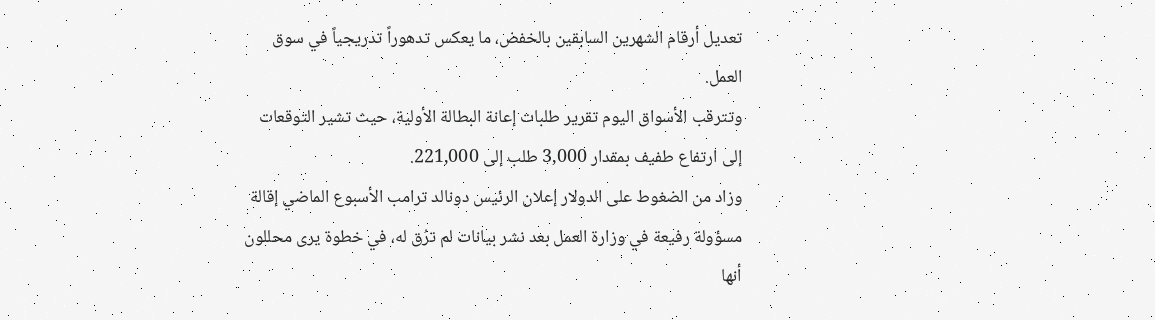تعديل أرقام الشهرين السابقين بالخفض، ما يعكس تدهوراً تدريجياً في سوق العمل.
وتترقب الأسواق اليوم تقرير طلبات إعانة البطالة الأولية، حيث تشير التوقعات إلى ارتفاع طفيف بمقدار 3,000 طلب إلى 221,000.
وزاد من الضغوط على الدولار إعلان الرئيس دونالد ترامب الأسبوع الماضي إقالة مسؤولة رفيعة في وزارة العمل بعد نشر بيانات لم ترُق له، في خطوة يرى محللون أنها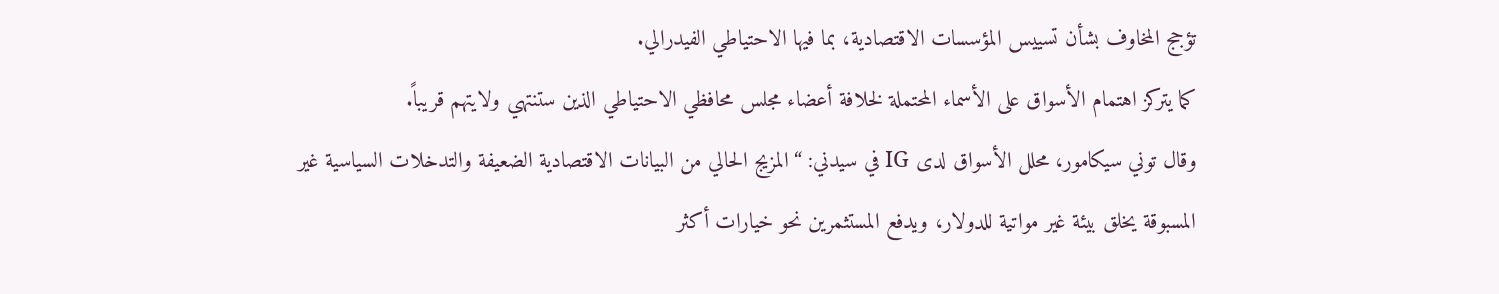تؤجج المخاوف بشأن تسييس المؤسسات الاقتصادية، بما فيها الاحتياطي الفيدرالي.
كما يتركز اهتمام الأسواق على الأسماء المحتملة لخلافة أعضاء مجلس محافظي الاحتياطي الذين ستنتهي ولايتهم قريباً.
وقال توني سيكامور، محلل الأسواق لدى IG في سيدني: “المزيج الحالي من البيانات الاقتصادية الضعيفة والتدخلات السياسية غير المسبوقة يخلق بيئة غير مواتية للدولار، ويدفع المستثمرين نحو خيارات أكثر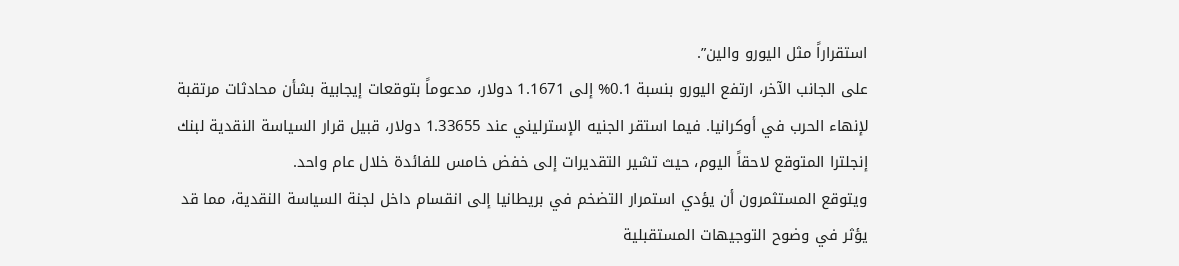استقراراً مثل اليورو والين”.
على الجانب الآخر، ارتفع اليورو بنسبة 0.1% إلى 1.1671 دولار، مدعوماً بتوقعات إيجابية بشأن محادثات مرتقبة لإنهاء الحرب في أوكرانيا. فيما استقر الجنيه الإسترليني عند 1.33655 دولار، قبيل قرار السياسة النقدية لبنك إنجلترا المتوقع لاحقاً اليوم، حيث تشير التقديرات إلى خفض خامس للفائدة خلال عام واحد.
ويتوقع المستثمرون أن يؤدي استمرار التضخم في بريطانيا إلى انقسام داخل لجنة السياسة النقدية، مما قد يؤثر في وضوح التوجيهات المستقبلية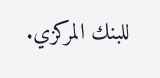للبنك المركزي.